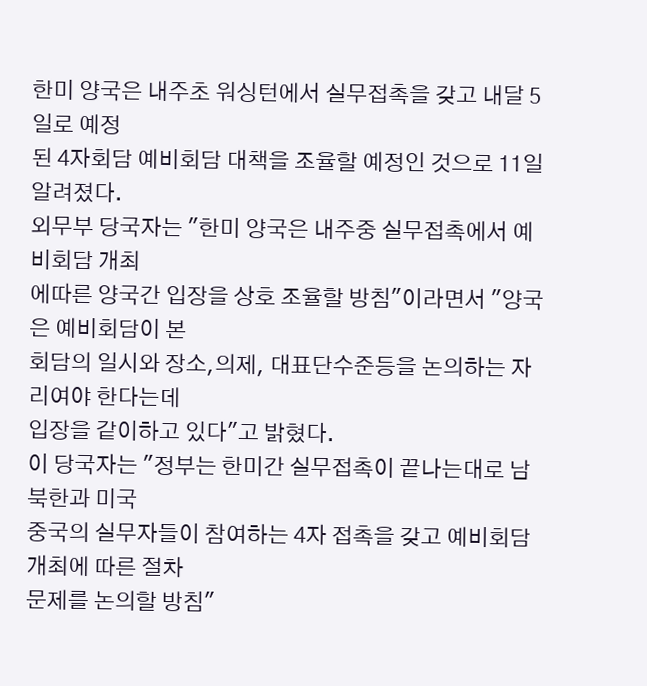한미 양국은 내주초 워싱턴에서 실무접촉을 갖고 내달 5일로 예정
된 4자회담 예비회담 대책을 조율할 예정인 것으로 11일 알려졌다.
외무부 당국자는 "한미 양국은 내주중 실무접촉에서 예비회담 개최
에따른 양국간 입장을 상호 조율할 방침"이라면서 "양국은 예비회담이 본
회담의 일시와 장소,의제, 대표단수준등을 논의하는 자리여야 한다는데
입장을 같이하고 있다"고 밝혔다.
이 당국자는 "정부는 한미간 실무접촉이 끝나는대로 남북한과 미국
중국의 실무자들이 참여하는 4자 접촉을 갖고 예비회담 개최에 따른 절차
문제를 논의할 방침"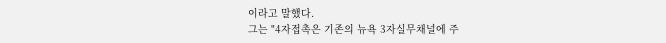이라고 말했다.
그는 "4자접촉은 기존의 뉴욕 3자실무채널에 주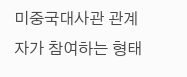미중국대사관 관계
자가 참여하는 형태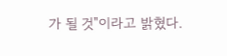가 될 것"이라고 밝혔다.